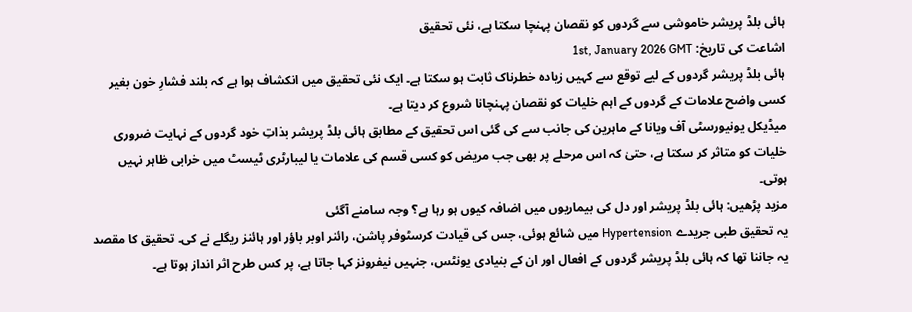ہائی بلڈ پریشر خاموشی سے گردوں کو نقصان پہنچا سکتا ہے، نئی تحقیق
اشاعت کی تاریخ: 1st, January 2026 GMT
ہائی بلڈ پریشر گردوں کے لیے توقع سے کہیں زیادہ خطرناک ثابت ہو سکتا ہے۔ ایک نئی تحقیق میں انکشاف ہوا ہے کہ بلند فشارِ خون بغیر کسی واضح علامات کے گردوں کے اہم خلیات کو نقصان پہنچانا شروع کر دیتا ہے۔
میڈیکل یونیورسٹی آف ویانا کے ماہرین کی جانب سے کی گئی اس تحقیق کے مطابق ہائی بلڈ پریشر بذاتِ خود گردوں کے نہایت ضروری خلیات کو متاثر کر سکتا ہے، حتیٰ کہ اس مرحلے پر بھی جب مریض کو کسی قسم کی علامات یا لیبارٹری ٹیسٹ میں خرابی ظاہر نہیں ہوتی۔
مزید پڑھیں: ہائی بلڈ پریشر اور دل کی بیماریوں میں اضافہ کیوں ہو رہا ہے؟ وجہ سامنے آگئی
یہ تحقیق طبی جریدے Hypertension میں شائع ہوئی، جس کی قیادت کرسٹوفر پاشن، رائنر اوبر باؤر اور ہائنز ریگلے نے کی۔ تحقیق کا مقصد یہ جاننا تھا کہ ہائی بلڈ پریشر گردوں کے افعال اور ان کے بنیادی یونٹس، جنہیں نیفرونز کہا جاتا ہے، پر کس طرح اثر انداز ہوتا ہے۔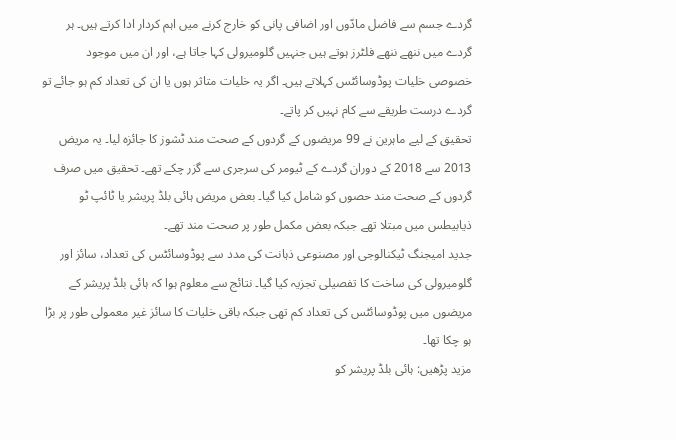گردے جسم سے فاضل مادّوں اور اضافی پانی کو خارج کرنے میں اہم کردار ادا کرتے ہیں۔ ہر گردے میں ننھے ننھے فلٹرز ہوتے ہیں جنہیں گلومیرولی کہا جاتا ہے، اور ان میں موجود خصوصی خلیات پوڈوسائٹس کہلاتے ہیں۔ اگر یہ خلیات متاثر ہوں یا ان کی تعداد کم ہو جائے تو گردے درست طریقے سے کام نہیں کر پاتے۔
تحقیق کے لیے ماہرین نے 99 مریضوں کے گردوں کے صحت مند ٹشوز کا جائزہ لیا۔ یہ مریض 2013 سے 2018 کے دوران گردے کے ٹیومر کی سرجری سے گزر چکے تھے۔ تحقیق میں صرف گردوں کے صحت مند حصوں کو شامل کیا گیا۔ بعض مریض ہائی بلڈ پریشر یا ٹائپ ٹو ذیابیطس میں مبتلا تھے جبکہ بعض مکمل طور پر صحت مند تھے۔
جدید امیجنگ ٹیکنالوجی اور مصنوعی ذہانت کی مدد سے پوڈوسائٹس کی تعداد، سائز اور گلومیرولی کی ساخت کا تفصیلی تجزیہ کیا گیا۔ نتائج سے معلوم ہوا کہ ہائی بلڈ پریشر کے مریضوں میں پوڈوسائٹس کی تعداد کم تھی جبکہ باقی خلیات کا سائز غیر معمولی طور پر بڑا ہو چکا تھا۔
مزید پڑھیں: ہائی بلڈ پریشر کو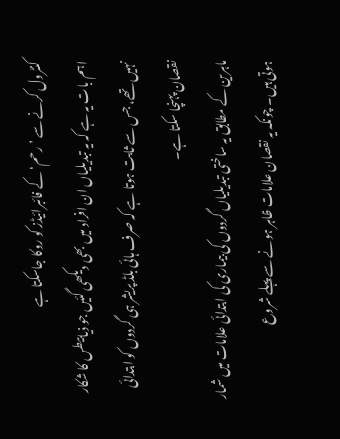کنٹرول کرنے سے ’ رحم‘ کے فائبرائیڈز کو روکا جاسکتا ہے
اہم بات یہ ہے کہ یہ تبدیلیاں ان افراد میں بھی دیکھی گئیں جو ذیابیطس کا شکار نہیں تھے، جس سے ثابت ہوتا ہے کہ صرف ہائی بلڈ پریشر ہی گردوں کو ابتدائی نقصان پہنچا سکتا ہے۔
ماہرین کے مطابق یہ ساختی تبدیلیاں گردوں کی بیماری کی ابتدائی علامات میں شمار ہوتی ہیں۔ چونکہ یہ نقصان علامات ظاہر ہونے سے پہلے شروع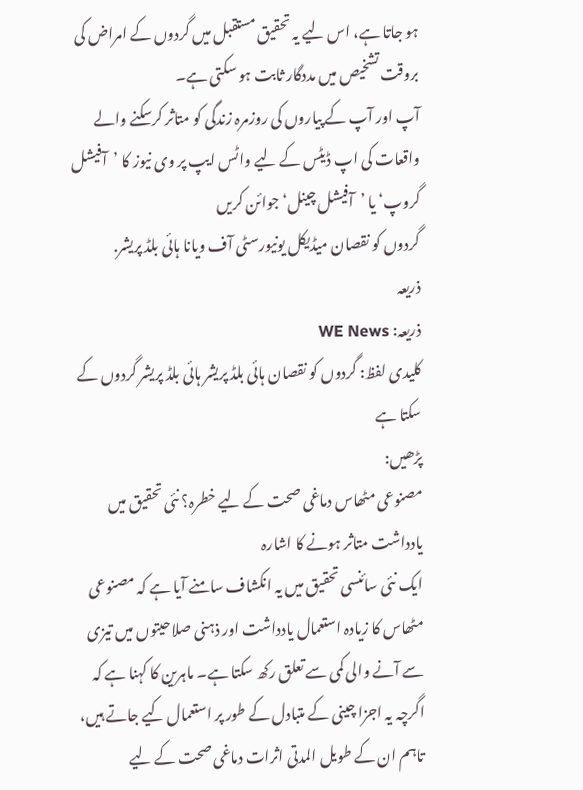ہو جاتا ہے، اس لیے یہ تحقیق مستقبل میں گردوں کے امراض کی بروقت تشخیص میں مددگار ثابت ہو سکتی ہے۔
آپ اور آپ کے پیاروں کی روزمرہ زندگی کو متاثر کرسکنے والے واقعات کی اپ ڈیٹس کے لیے واٹس ایپ پر وی نیوز کا ’آفیشل گروپ‘ یا ’آفیشل چینل‘ جوائن کریں
گردوں کو نقصان میڈیکل یونیورسٹی آف ویانا ہائی بلڈ پریشر.
ذریعہ
ذریعہ: WE News
کلیدی لفظ: گردوں کو نقصان ہائی بلڈ پریشر ہائی بلڈ پریشر گردوں کے سکتا ہے
پڑھیں:
مصنوعی مٹھاس دماغی صحت کے لیے خطرہ؟ نئی تحقیق میں یادداشت متاثر ہونے کا اشارہ
ایک نئی سائنسی تحقیق میں یہ انکشاف سامنے آیا ہے کہ مصنوعی مٹھاس کا زیادہ استعمال یادداشت اور ذہنی صلاحیتوں میں تیزی سے آنے والی کمی سے تعلق رکھ سکتا ہے۔ ماہرین کا کہنا ہے کہ اگرچہ یہ اجزا چینی کے متبادل کے طور پر استعمال کیے جاتے ہیں، تاہم ان کے طویل المدتی اثرات دماغی صحت کے لیے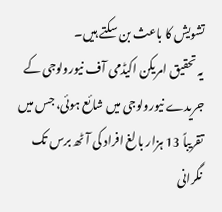تشویش کا باعث بن سکتے ہیں۔
یہ تحقیق امریکن اکیڈمی آف نیورولوجی کے جریدے نیورولوجی میں شائع ہوئی، جس میں تقریباً 13 ہزار بالغ افراد کی آٹھ برس تک نگرانی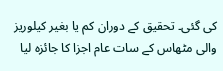کی گئی۔ تحقیق کے دوران کم یا بغیر کیلوریز والی مٹھاس کے سات عام اجزا کا جائزہ لیا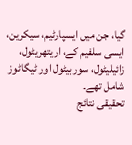گیا، جن میں ایسپارٹیم، سیکرین، ایسی سلفیم کے، اریتھریٹول، زائیلیٹول، سوربیٹول اور ٹیگاٹوز شامل تھے۔
تحقیقی نتائج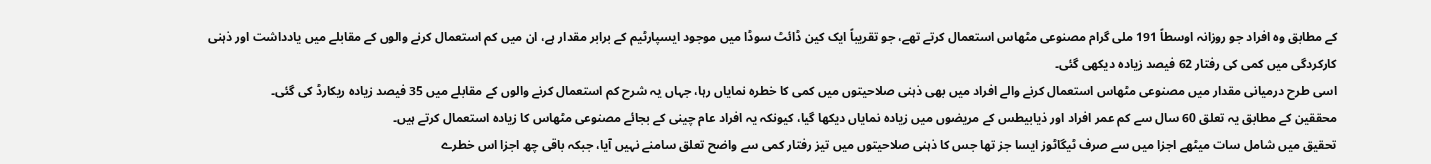کے مطابق وہ افراد جو روزانہ اوسطاً 191 ملی گرام مصنوعی مٹھاس استعمال کرتے تھے، جو تقریباً ایک کین ڈائٹ سوڈا میں موجود ایسپارٹیم کے برابر مقدار ہے، ان میں کم استعمال کرنے والوں کے مقابلے میں یادداشت اور ذہنی کارکردگی میں کمی کی رفتار 62 فیصد زیادہ دیکھی گئی۔
اسی طرح درمیانی مقدار میں مصنوعی مٹھاس استعمال کرنے والے افراد میں بھی ذہنی صلاحیتوں میں کمی کا خطرہ نمایاں رہا، جہاں یہ شرح کم استعمال کرنے والوں کے مقابلے میں 35 فیصد زیادہ ریکارڈ کی گئی۔
محققین کے مطابق یہ تعلق 60 سال سے کم عمر افراد اور ذیابیطس کے مریضوں میں زیادہ نمایاں دیکھا گیا، کیونکہ یہ افراد عام چینی کے بجائے مصنوعی مٹھاس کا زیادہ استعمال کرتے ہیں۔
تحقیق میں شامل سات میٹھے اجزا میں سے صرف ٹیگاٹوز ایسا جز تھا جس کا ذہنی صلاحیتوں میں تیز رفتار کمی سے واضح تعلق سامنے نہیں آیا، جبکہ باقی چھ اجزا اس خطرے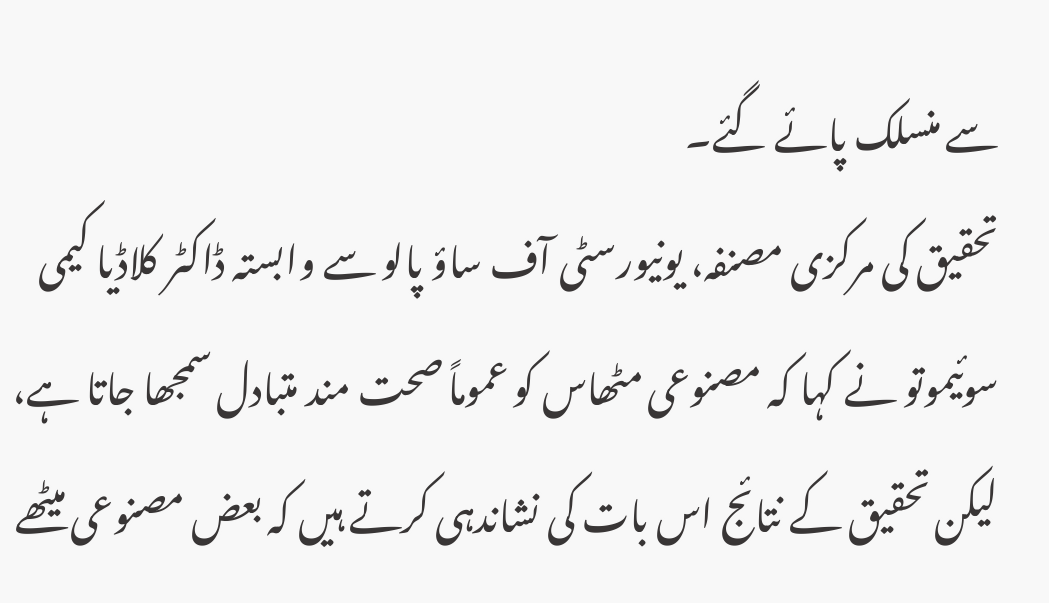سے منسلک پائے گئے۔
تحقیق کی مرکزی مصنفہ، یونیورسٹی آف ساؤ پالو سے وابستہ ڈاکٹر کلاڈیا کیمی سوئیموتو نے کہا کہ مصنوعی مٹھاس کو عموماً صحت مند متبادل سمجھا جاتا ہے، لیکن تحقیق کے نتائج اس بات کی نشاندہی کرتے ہیں کہ بعض مصنوعی میٹھے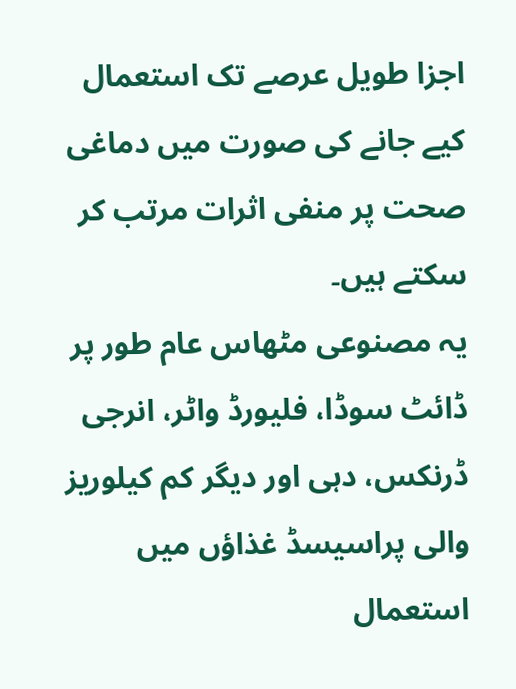اجزا طویل عرصے تک استعمال کیے جانے کی صورت میں دماغی صحت پر منفی اثرات مرتب کر سکتے ہیں۔
یہ مصنوعی مٹھاس عام طور پر ڈائٹ سوڈا، فلیورڈ واٹر، انرجی ڈرنکس، دہی اور دیگر کم کیلوریز والی پراسیسڈ غذاؤں میں استعمال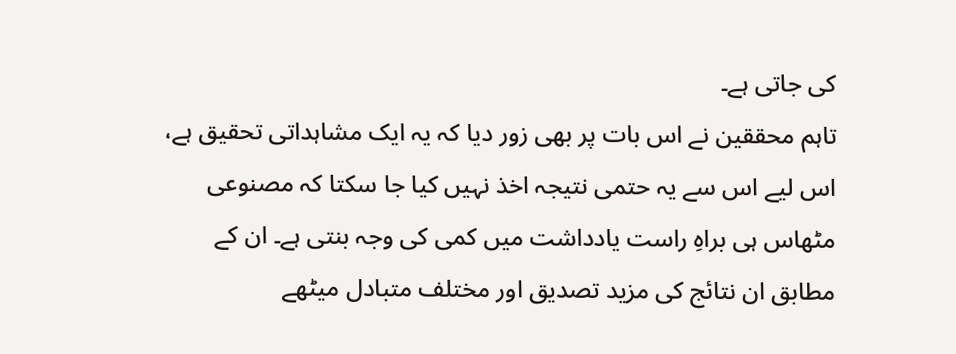کی جاتی ہے۔
تاہم محققین نے اس بات پر بھی زور دیا کہ یہ ایک مشاہداتی تحقیق ہے، اس لیے اس سے یہ حتمی نتیجہ اخذ نہیں کیا جا سکتا کہ مصنوعی مٹھاس ہی براہِ راست یادداشت میں کمی کی وجہ بنتی ہے۔ ان کے مطابق ان نتائج کی مزید تصدیق اور مختلف متبادل میٹھے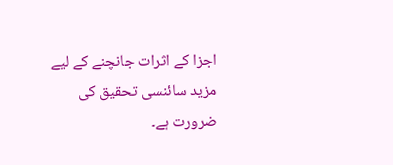اجزا کے اثرات جانچنے کے لیے مزید سائنسی تحقیق کی ضرورت ہے۔